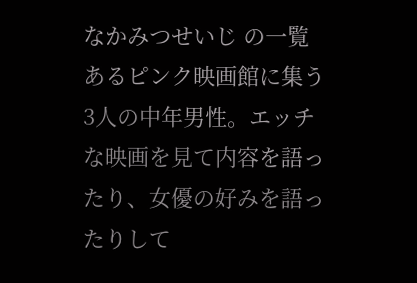なかみつせいじ の一覧
あるピンク映画館に集う3人の中年男性。エッチな映画を見て内容を語ったり、女優の好みを語ったりして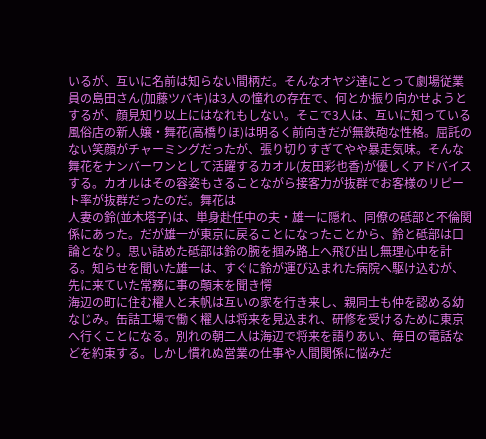いるが、互いに名前は知らない間柄だ。そんなオヤジ達にとって劇場従業員の島田さん(加藤ツバキ)は3人の憧れの存在で、何とか振り向かせようとするが、顔見知り以上にはなれもしない。そこで3人は、互いに知っている
風俗店の新人嬢・舞花(高橋りほ)は明るく前向きだが無鉄砲な性格。屈託のない笑顔がチャーミングだったが、張り切りすぎてやや暴走気味。そんな舞花をナンバーワンとして活躍するカオル(友田彩也香)が優しくアドバイスする。カオルはその容姿もさることながら接客力が抜群でお客様のリピート率が抜群だったのだ。舞花は
人妻の鈴(並木塔子)は、単身赴任中の夫・雄一に隠れ、同僚の砥部と不倫関係にあった。だが雄一が東京に戻ることになったことから、鈴と砥部は口論となり。思い詰めた砥部は鈴の腕を掴み路上へ飛び出し無理心中を計る。知らせを聞いた雄一は、すぐに鈴が運び込まれた病院へ駆け込むが、先に来ていた常務に事の顛末を聞き愕
海辺の町に住む櫂人と未帆は互いの家を行き来し、親同士も仲を認める幼なじみ。缶詰工場で働く櫂人は将来を見込まれ、研修を受けるために東京へ行くことになる。別れの朝二人は海辺で将来を語りあい、毎日の電話などを約束する。しかし慣れぬ営業の仕事や人間関係に悩みだ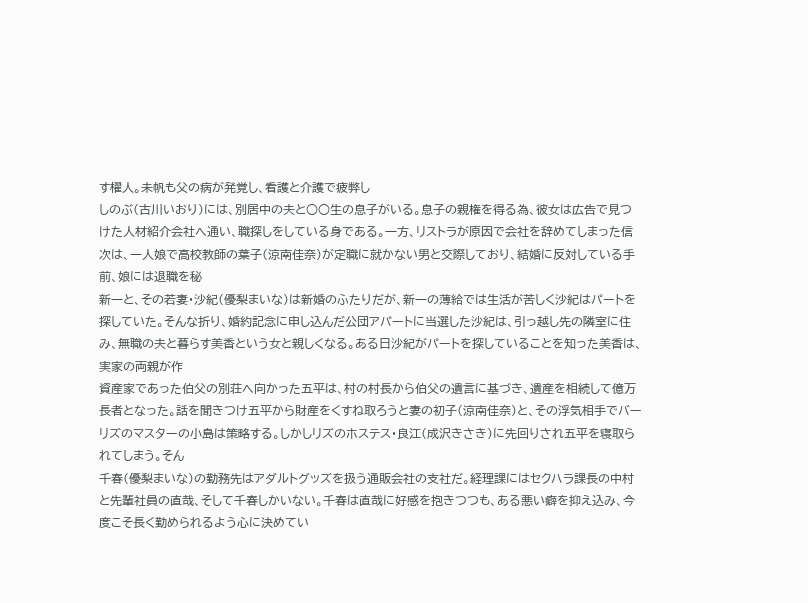す櫂人。未帆も父の病が発覚し、看護と介護で疲弊し
しのぶ(古川いおり)には、別居中の夫と○○生の息子がいる。息子の親権を得る為、彼女は広告で見つけた人材紹介会社へ通い、職探しをしている身である。一方、リストラが原因で会社を辞めてしまった信次は、一人娘で高校教師の葉子(涼南佳奈)が定職に就かない男と交際しており、結婚に反対している手前、娘には退職を秘
新一と、その若妻・沙紀(優梨まいな)は新婚のふたりだが、新一の薄給では生活が苦しく沙紀はパートを探していた。そんな折り、婚約記念に申し込んだ公団アパートに当選した沙紀は、引っ越し先の隣室に住み、無職の夫と暮らす美香という女と親しくなる。ある日沙紀がパートを探していることを知った美香は、実家の両親が作
資産家であった伯父の別荘へ向かった五平は、村の村長から伯父の遺言に基づき、遺産を相続して億万長者となった。話を聞きつけ五平から財産をくすね取ろうと妻の初子(涼南佳奈)と、その浮気相手でバーリズのマスターの小島は策略する。しかしリズのホステス・良江(成沢きさき)に先回りされ五平を寝取られてしまう。そん
千春(優梨まいな)の勤務先はアダルトグッズを扱う通販会社の支社だ。経理課にはセクハラ課長の中村と先輩社員の直哉、そして千春しかいない。千春は直哉に好感を抱きつつも、ある悪い癖を抑え込み、今度こそ長く勤められるよう心に決めてい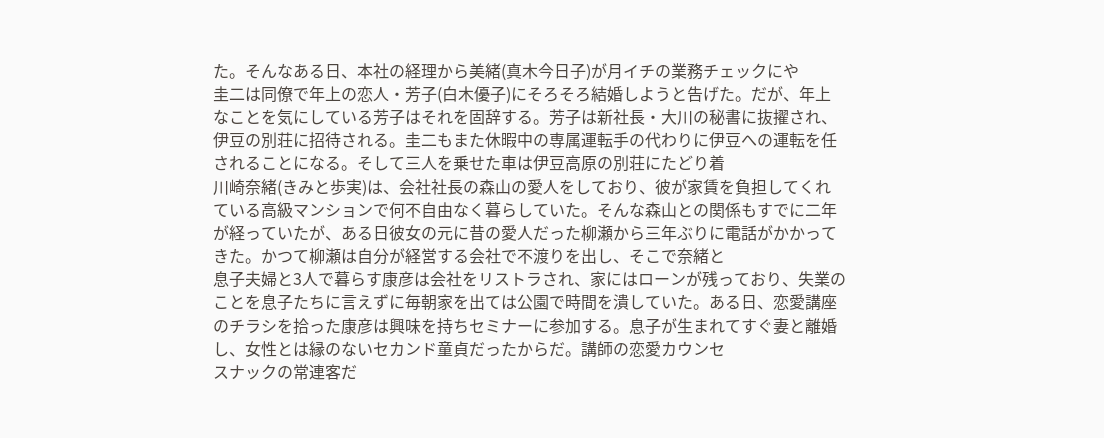た。そんなある日、本社の経理から美緒(真木今日子)が月イチの業務チェックにや
圭二は同僚で年上の恋人・芳子(白木優子)にそろそろ結婚しようと告げた。だが、年上なことを気にしている芳子はそれを固辞する。芳子は新社長・大川の秘書に抜擢され、伊豆の別荘に招待される。圭二もまた休暇中の専属運転手の代わりに伊豆への運転を任されることになる。そして三人を乗せた車は伊豆高原の別荘にたどり着
川崎奈緒(きみと歩実)は、会社社長の森山の愛人をしており、彼が家賃を負担してくれている高級マンションで何不自由なく暮らしていた。そんな森山との関係もすでに二年が経っていたが、ある日彼女の元に昔の愛人だった柳瀬から三年ぶりに電話がかかってきた。かつて柳瀬は自分が経営する会社で不渡りを出し、そこで奈緒と
息子夫婦と3人で暮らす康彦は会社をリストラされ、家にはローンが残っており、失業のことを息子たちに言えずに毎朝家を出ては公園で時間を潰していた。ある日、恋愛講座のチラシを拾った康彦は興味を持ちセミナーに参加する。息子が生まれてすぐ妻と離婚し、女性とは縁のないセカンド童貞だったからだ。講師の恋愛カウンセ
スナックの常連客だ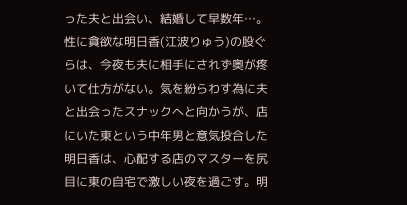った夫と出会い、結婚して早数年…。性に貪欲な明日香(江波りゅう)の股ぐらは、今夜も夫に相手にされず奥が疼いて仕方がない。気を紛らわす為に夫と出会ったスナックへと向かうが、店にいた東という中年男と意気投合した明日香は、心配する店のマスターを尻目に東の自宅で激しい夜を過ごす。明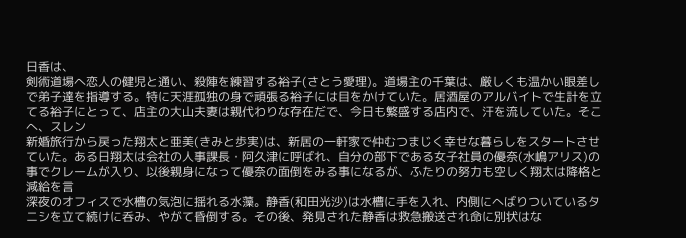日香は、
剣術道場へ恋人の健児と通い、殺陣を練習する裕子(さとう愛理)。道場主の千葉は、厳しくも温かい眼差しで弟子達を指導する。特に天涯孤独の身で頑張る裕子には目をかけていた。居酒屋のアルバイトで生計を立てる裕子にとって、店主の大山夫妻は親代わりな存在だで、今日も繁盛する店内で、汗を流していた。そこへ、スレン
新婚旅行から戻った翔太と亜美(きみと歩実)は、新居の一軒家で仲むつまじく幸せな暮らしをスタートさせていた。ある日翔太は会社の人事課長・阿久津に呼ばれ、自分の部下である女子社員の優奈(水嶋アリス)の事でクレームが入り、以後親身になって優奈の面倒をみる事になるが、ふたりの努力も空しく翔太は降格と減給を言
深夜のオフィスで水槽の気泡に揺れる水藻。静香(和田光沙)は水槽に手を入れ、内側にへばりついているタニシを立て続けに呑み、やがて昏倒する。その後、発見された静香は救急搬送され命に別状はな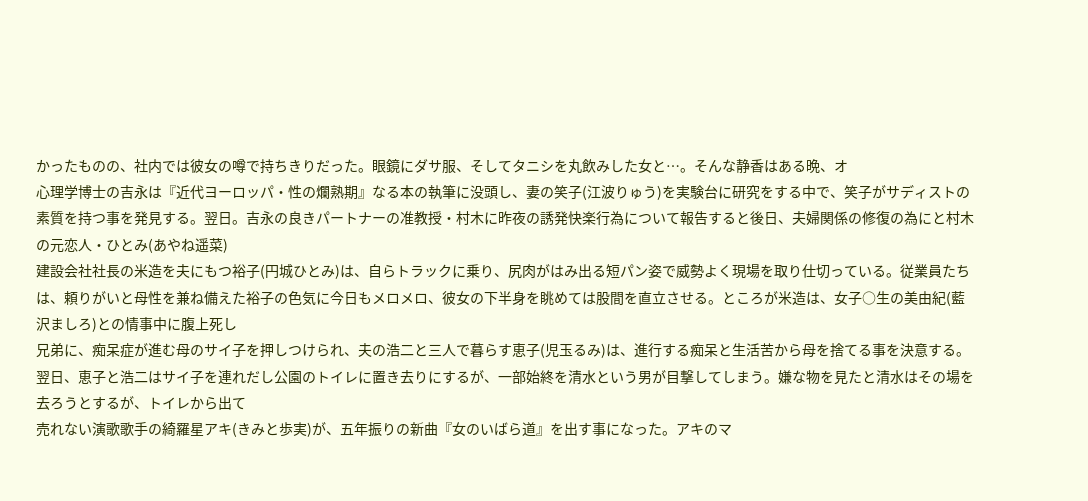かったものの、社内では彼女の噂で持ちきりだった。眼鏡にダサ服、そしてタニシを丸飲みした女と…。そんな静香はある晩、オ
心理学博士の吉永は『近代ヨーロッパ・性の爛熟期』なる本の執筆に没頭し、妻の笑子(江波りゅう)を実験台に研究をする中で、笑子がサディストの素質を持つ事を発見する。翌日。吉永の良きパートナーの准教授・村木に昨夜の誘発快楽行為について報告すると後日、夫婦関係の修復の為にと村木の元恋人・ひとみ(あやね遥菜)
建設会社社長の米造を夫にもつ裕子(円城ひとみ)は、自らトラックに乗り、尻肉がはみ出る短パン姿で威勢よく現場を取り仕切っている。従業員たちは、頼りがいと母性を兼ね備えた裕子の色気に今日もメロメロ、彼女の下半身を眺めては股間を直立させる。ところが米造は、女子○生の美由紀(藍沢ましろ)との情事中に腹上死し
兄弟に、痴呆症が進む母のサイ子を押しつけられ、夫の浩二と三人で暮らす恵子(児玉るみ)は、進行する痴呆と生活苦から母を捨てる事を決意する。翌日、恵子と浩二はサイ子を連れだし公園のトイレに置き去りにするが、一部始終を清水という男が目撃してしまう。嫌な物を見たと清水はその場を去ろうとするが、トイレから出て
売れない演歌歌手の綺羅星アキ(きみと歩実)が、五年振りの新曲『女のいばら道』を出す事になった。アキのマ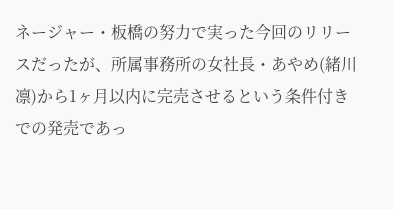ネージャー・板橋の努力で実った今回のリリースだったが、所属事務所の女社長・あやめ(緒川凛)から1ヶ月以内に完売させるという条件付きでの発売であっ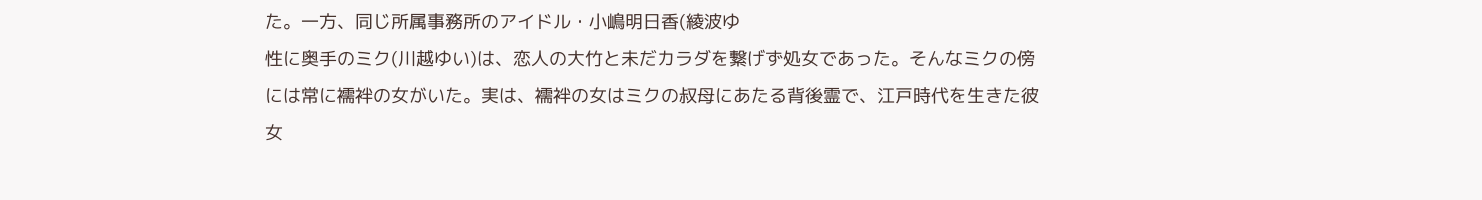た。一方、同じ所属事務所のアイドル・小嶋明日香(綾波ゆ
性に奥手のミク(川越ゆい)は、恋人の大竹と未だカラダを繋げず処女であった。そんなミクの傍には常に襦袢の女がいた。実は、襦袢の女はミクの叔母にあたる背後霊で、江戸時代を生きた彼女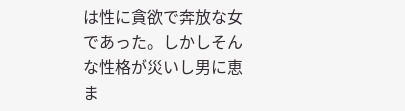は性に貪欲で奔放な女であった。しかしそんな性格が災いし男に恵ま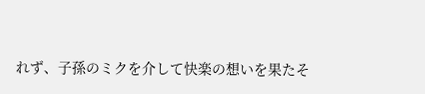れず、子孫のミクを介して快楽の想いを果たそ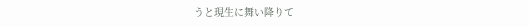うと現生に舞い降りて